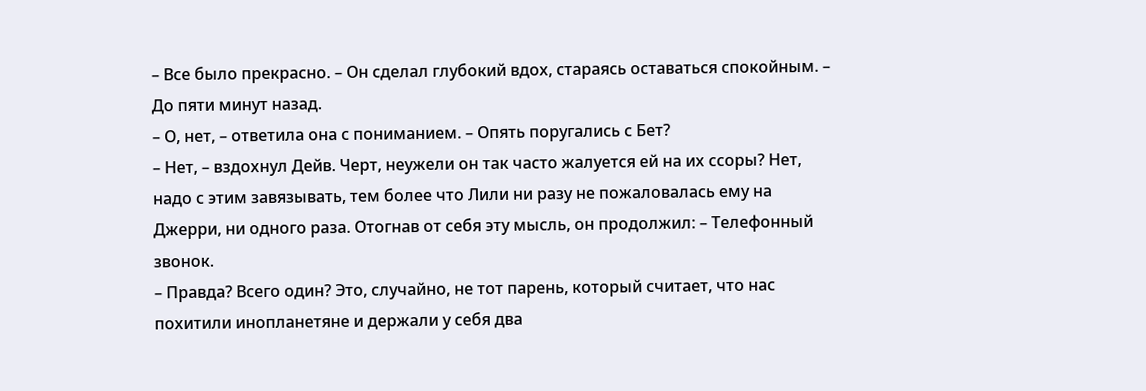– Все было прекрасно. – Он сделал глубокий вдох, стараясь оставаться спокойным. – До пяти минут назад.
– О, нет, – ответила она с пониманием. – Опять поругались с Бет?
– Нет, – вздохнул Дейв. Черт, неужели он так часто жалуется ей на их ссоры? Нет, надо с этим завязывать, тем более что Лили ни разу не пожаловалась ему на Джерри, ни одного раза. Отогнав от себя эту мысль, он продолжил: – Телефонный звонок.
– Правда? Всего один? Это, случайно, не тот парень, который считает, что нас похитили инопланетяне и держали у себя два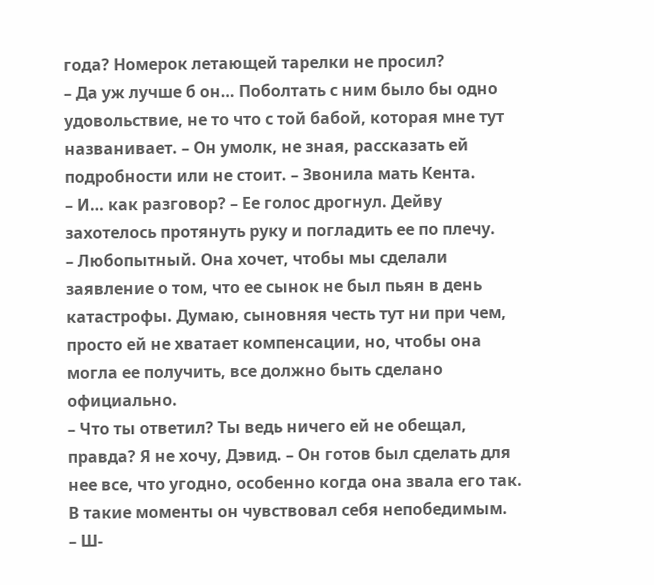года? Номерок летающей тарелки не просил?
– Да уж лучше б он… Поболтать с ним было бы одно удовольствие, не то что с той бабой, которая мне тут названивает. – Он умолк, не зная, рассказать ей подробности или не стоит. – Звонила мать Кента.
– И… как разговор? – Ее голос дрогнул. Дейву захотелось протянуть руку и погладить ее по плечу.
– Любопытный. Она хочет, чтобы мы сделали заявление о том, что ее сынок не был пьян в день катастрофы. Думаю, сыновняя честь тут ни при чем, просто ей не хватает компенсации, но, чтобы она могла ее получить, все должно быть сделано официально.
– Что ты ответил? Ты ведь ничего ей не обещал, правда? Я не хочу, Дэвид. – Он готов был сделать для нее все, что угодно, особенно когда она звала его так. В такие моменты он чувствовал себя непобедимым.
– Ш-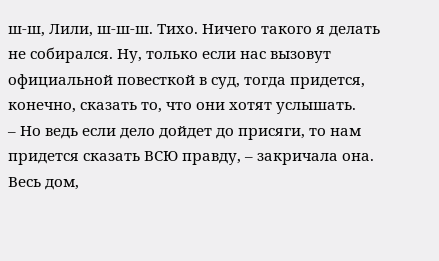ш-ш, Лили, ш-ш-ш. Тихо. Ничего такого я делать не собирался. Ну, только если нас вызовут официальной повесткой в суд, тогда придется, конечно, сказать то, что они хотят услышать.
– Но ведь если дело дойдет до присяги, то нам придется сказать ВСЮ правду, – закричала она. Весь дом,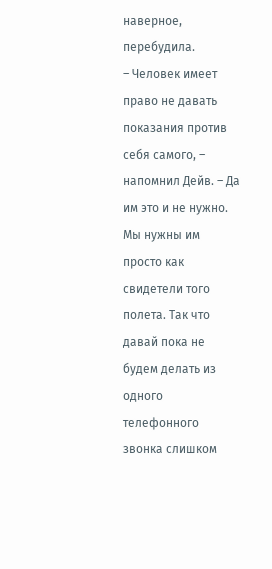наверное, перебудила.
– Человек имеет право не давать показания против себя самого, – напомнил Дейв. – Да им это и не нужно. Мы нужны им просто как свидетели того полета. Так что давай пока не будем делать из одного телефонного звонка слишком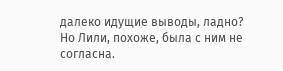далеко идущие выводы, ладно?
Но Лили, похоже, была с ним не согласна.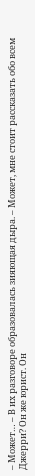– Может… – В их разговоре образовалась зияющая дыра. – Может, мне стоит рассказать обо всем Джерри? Он же юрист. Он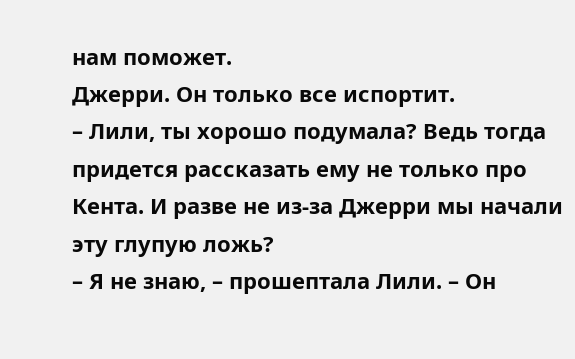нам поможет.
Джерри. Он только все испортит.
– Лили, ты хорошо подумала? Ведь тогда придется рассказать ему не только про Кента. И разве не из-за Джерри мы начали эту глупую ложь?
– Я не знаю, – прошептала Лили. – Он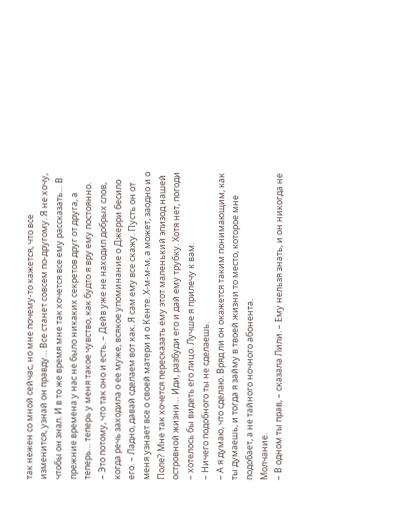так нежен со мной сейчас, но мне почему-то кажется, что все изменится, узнай он правду… Все станет совсем по-другому. Я не хочу, чтобы он знал. И в то же время мне так хочется все ему рассказать… В прежние времена у нас не было никаких секретов друг от друга, а теперь… теперь у меня такое чувство, как будто я вру ему постоянно.
– Это потому, что так оно и есть. – Дейв уже не находил добрых слов, когда речь заходила о ее муже, всякое упоминание о Джерри бесило его. – Ладно, давай сделаем вот как. Я сам ему все скажу. Пусть он от меня узнает все о своей матери и о Кенте. Х-м-м-м, а может, заодно и о Поле? Мне так хочется пересказать ему этот маленький эпизод нашей островной жизни… Иди, разбуди его и дай ему трубку. Хотя нет, погоди – хотелось бы видеть его лицо. Лучше я прилечу к вам.
– Ничего подобного ты не сделаешь.
– А я думаю, что сделаю. Вряд ли он окажется таким понимающим, как ты думаешь, и тогда я займу в твоей жизни то место, которое мне подобает, а не тайного ночного абонента.
Молчание.
– В одном ты прав, – сказала Лили. – Ему нельзя знать, и он никогда не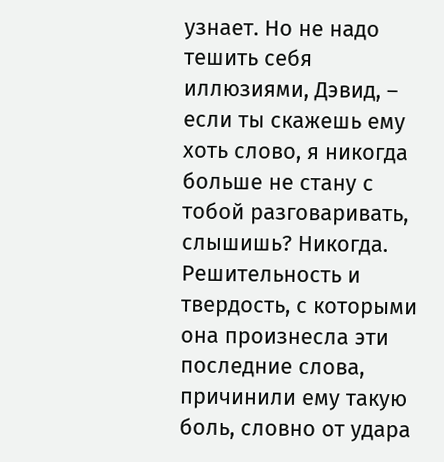узнает. Но не надо тешить себя иллюзиями, Дэвид, – если ты скажешь ему хоть слово, я никогда больше не стану с тобой разговаривать, слышишь? Никогда.
Решительность и твердость, с которыми она произнесла эти последние слова, причинили ему такую боль, словно от удара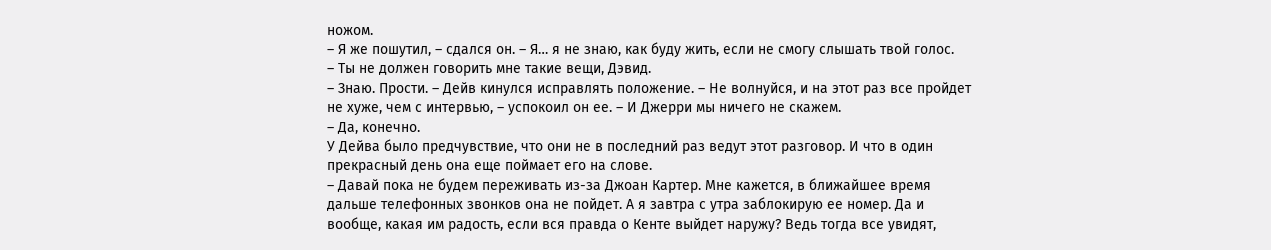ножом.
– Я же пошутил, – сдался он. – Я… я не знаю, как буду жить, если не смогу слышать твой голос.
– Ты не должен говорить мне такие вещи, Дэвид.
– Знаю. Прости. – Дейв кинулся исправлять положение. – Не волнуйся, и на этот раз все пройдет не хуже, чем с интервью, – успокоил он ее. – И Джерри мы ничего не скажем.
– Да, конечно.
У Дейва было предчувствие, что они не в последний раз ведут этот разговор. И что в один прекрасный день она еще поймает его на слове.
– Давай пока не будем переживать из-за Джоан Картер. Мне кажется, в ближайшее время дальше телефонных звонков она не пойдет. А я завтра с утра заблокирую ее номер. Да и вообще, какая им радость, если вся правда о Кенте выйдет наружу? Ведь тогда все увидят,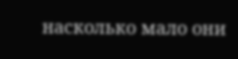насколько мало они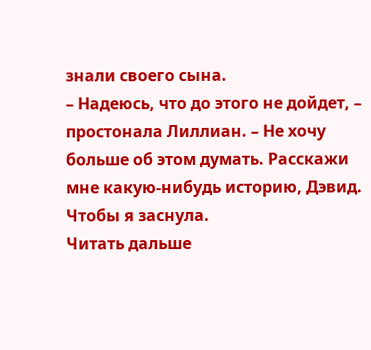знали своего сына.
– Надеюсь, что до этого не дойдет, – простонала Лиллиан. – Не хочу больше об этом думать. Расскажи мне какую-нибудь историю, Дэвид. Чтобы я заснула.
Читать дальше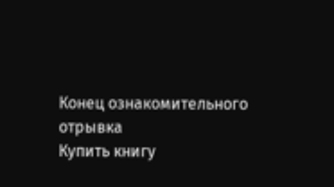Конец ознакомительного отрывка
Купить книгу